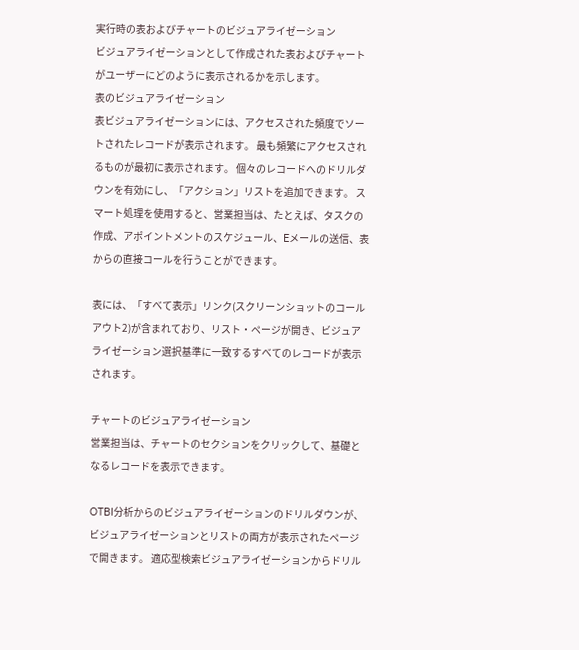実行時の表およびチャートのビジュアライゼーション
ビジュアライゼーションとして作成された表およびチャートがユーザーにどのように表示されるかを示します。
表のビジュアライゼーション
表ビジュアライゼーションには、アクセスされた頻度でソートされたレコードが表示されます。 最も頻繁にアクセスされるものが最初に表示されます。 個々のレコードへのドリルダウンを有効にし、「アクション」リストを追加できます。 スマート処理を使用すると、営業担当は、たとえば、タスクの作成、アポイントメントのスケジュール、Eメールの送信、表からの直接コールを行うことができます。

表には、「すべて表示」リンク(スクリーンショットのコールアウト2)が含まれており、リスト・ページが開き、ビジュアライゼーション選択基準に一致するすべてのレコードが表示されます。

チャートのビジュアライゼーション
営業担当は、チャートのセクションをクリックして、基礎となるレコードを表示できます。

OTBI分析からのビジュアライゼーションのドリルダウンが、ビジュアライゼーションとリストの両方が表示されたページで開きます。 適応型検索ビジュアライゼーションからドリル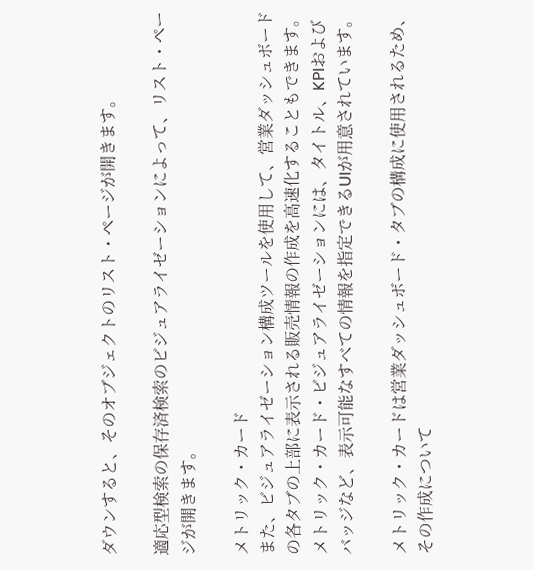ダウンすると、そのオブジェクトのリスト・ページが開きます。

適応型検索の保存済検索のビジュアライゼーションによって、リスト・ページが開きます。

メトリック・カード
また、ビジュアライゼーション構成ツールを使用して、営業ダッシュボードの各タブの上部に表示される販売情報の作成を高速化することもできます。 メトリック・カード・ビジュアライゼーションには、タイトル、KPIおよびバッジなど、表示可能なすべての情報を指定できるUIが用意されています。

メトリック・カードは営業ダッシュボード・タブの構成に使用されるため、その作成について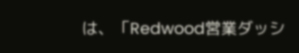は、「Redwood営業ダッシ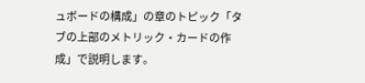ュボードの構成」の章のトピック「タブの上部のメトリック・カードの作成」で説明します。